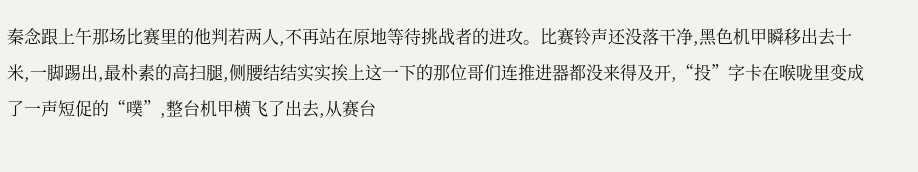秦念跟上午那场比赛里的他判若两人,不再站在原地等待挑战者的进攻。比赛铃声还没落干净,黑色机甲瞬移出去十米,一脚踢出,最朴素的高扫腿,侧腰结结实实挨上这一下的那位哥们连推进器都没来得及开,“投”字卡在喉咙里变成了一声短促的“噗”,整台机甲横飞了出去,从赛台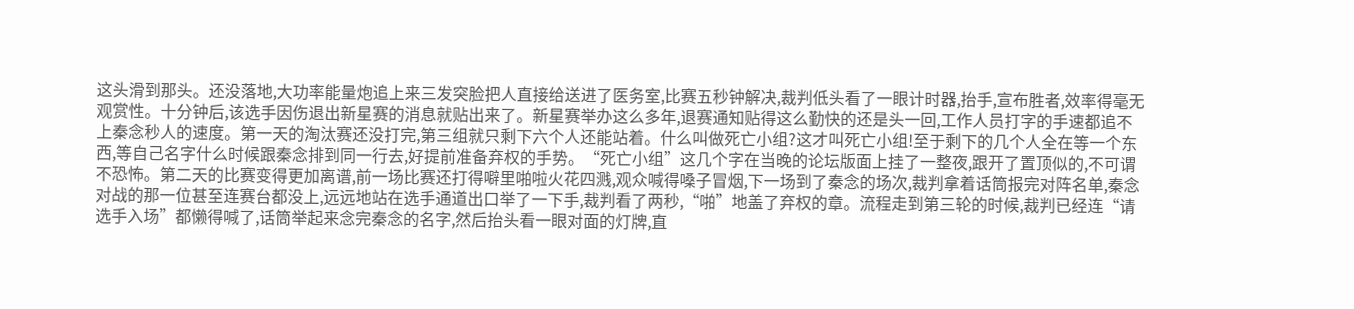这头滑到那头。还没落地,大功率能量炮追上来三发突脸把人直接给送进了医务室,比赛五秒钟解决,裁判低头看了一眼计时器,抬手,宣布胜者,效率得毫无观赏性。十分钟后,该选手因伤退出新星赛的消息就贴出来了。新星赛举办这么多年,退赛通知贴得这么勤快的还是头一回,工作人员打字的手速都追不上秦念秒人的速度。第一天的淘汰赛还没打完,第三组就只剩下六个人还能站着。什么叫做死亡小组?这才叫死亡小组!至于剩下的几个人全在等一个东西,等自己名字什么时候跟秦念排到同一行去,好提前准备弃权的手势。“死亡小组”这几个字在当晚的论坛版面上挂了一整夜,跟开了置顶似的,不可谓不恐怖。第二天的比赛变得更加离谱,前一场比赛还打得噼里啪啦火花四溅,观众喊得嗓子冒烟,下一场到了秦念的场次,裁判拿着话筒报完对阵名单,秦念对战的那一位甚至连赛台都没上,远远地站在选手通道出口举了一下手,裁判看了两秒,“啪”地盖了弃权的章。流程走到第三轮的时候,裁判已经连“请选手入场”都懒得喊了,话筒举起来念完秦念的名字,然后抬头看一眼对面的灯牌,直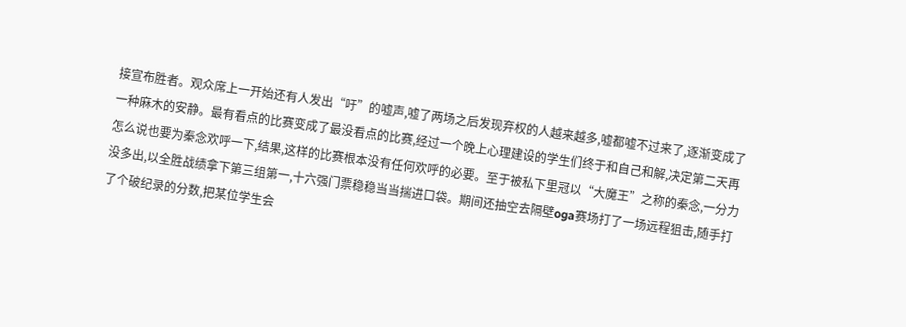接宣布胜者。观众席上一开始还有人发出“吁”的嘘声,嘘了两场之后发现弃权的人越来越多,嘘都嘘不过来了,逐渐变成了一种麻木的安静。最有看点的比赛变成了最没看点的比赛,经过一个晚上心理建设的学生们终于和自己和解,决定第二天再怎么说也要为秦念欢呼一下,结果,这样的比赛根本没有任何欢呼的必要。至于被私下里冠以“大魔王”之称的秦念,一分力没多出,以全胜战绩拿下第三组第一,十六强门票稳稳当当揣进口袋。期间还抽空去隔壁oga赛场打了一场远程狙击,随手打了个破纪录的分数,把某位学生会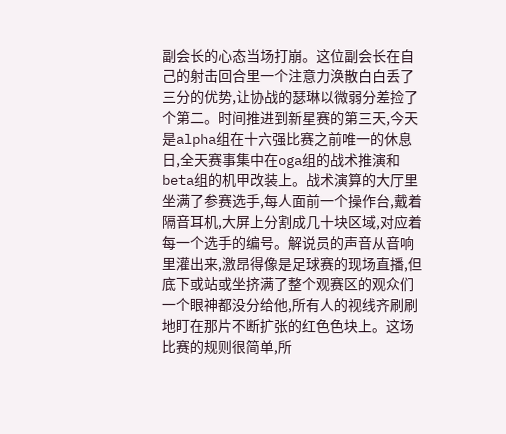副会长的心态当场打崩。这位副会长在自己的射击回合里一个注意力涣散白白丢了三分的优势,让协战的瑟琳以微弱分差捡了个第二。时间推进到新星赛的第三天,今天是alpha组在十六强比赛之前唯一的休息日,全天赛事集中在oga组的战术推演和beta组的机甲改装上。战术演算的大厅里坐满了参赛选手,每人面前一个操作台,戴着隔音耳机,大屏上分割成几十块区域,对应着每一个选手的编号。解说员的声音从音响里灌出来,激昂得像是足球赛的现场直播,但底下或站或坐挤满了整个观赛区的观众们一个眼神都没分给他,所有人的视线齐刷刷地盯在那片不断扩张的红色色块上。这场比赛的规则很简单,所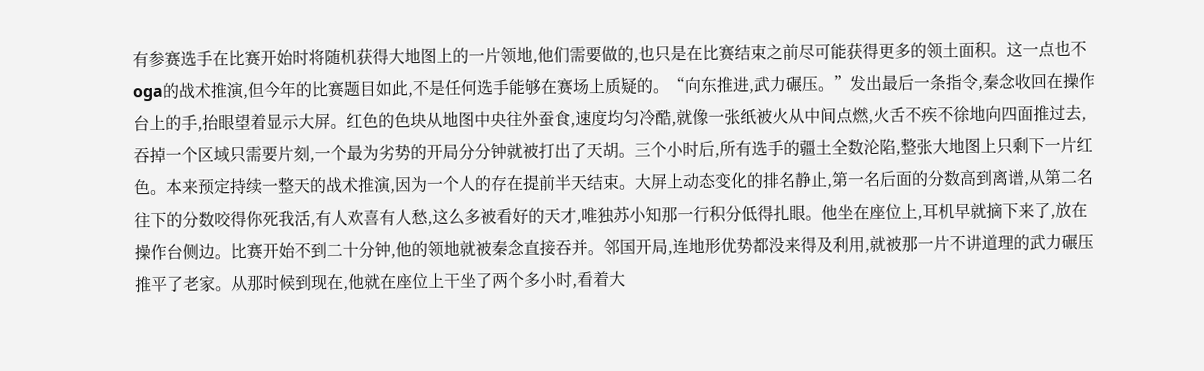有参赛选手在比赛开始时将随机获得大地图上的一片领地,他们需要做的,也只是在比赛结束之前尽可能获得更多的领土面积。这一点也不oga的战术推演,但今年的比赛题目如此,不是任何选手能够在赛场上质疑的。“向东推进,武力碾压。”发出最后一条指令,秦念收回在操作台上的手,抬眼望着显示大屏。红色的色块从地图中央往外蚕食,速度均匀冷酷,就像一张纸被火从中间点燃,火舌不疾不徐地向四面推过去,吞掉一个区域只需要片刻,一个最为劣势的开局分分钟就被打出了天胡。三个小时后,所有选手的疆土全数沦陷,整张大地图上只剩下一片红色。本来预定持续一整天的战术推演,因为一个人的存在提前半天结束。大屏上动态变化的排名静止,第一名后面的分数高到离谱,从第二名往下的分数咬得你死我活,有人欢喜有人愁,这么多被看好的天才,唯独苏小知那一行积分低得扎眼。他坐在座位上,耳机早就摘下来了,放在操作台侧边。比赛开始不到二十分钟,他的领地就被秦念直接吞并。邻国开局,连地形优势都没来得及利用,就被那一片不讲道理的武力碾压推平了老家。从那时候到现在,他就在座位上干坐了两个多小时,看着大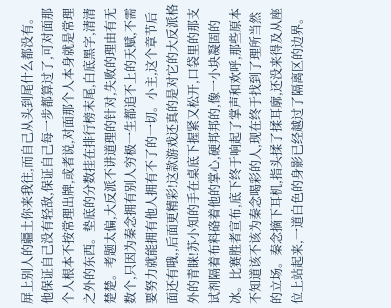屏上别人的疆土你来我往,而自己从头到尾什么都没有。他保证自己没有轻敌,保证自己每一步都算过了,可对面那个人根本不按常理出牌,或者说,对面那个人本身就是常理之外的东西。垫底的分数挂在排行榜末尾,白底黑字,清清楚楚。考题太偏,大反派不讲道理的针对,失败的理由有无数个,只因为秦念拥有别人穷极一生都追不上的天赋,不需要努力就能拥有他人拥有不了的一切。小主,这个章节后面还有哦,,后面更精彩!这款游戏还真的是对它的大反派格外的青睐!苏小知的手在桌底下握紧又松开,口袋里的那支试剂隔着布料硌着他的掌心,硬邦邦的,像一小块凝固的冰。比赛胜者宣布,底下终于响起了掌声和欢呼,那些原本不知道该不该为秦念喝彩的人,现在终于找到了理所当然的立场。秦念摘下耳机,指头揉了揉耳廓,还没来得及从座位上站起来,一道白色的身影已经越过了隔离区的边界。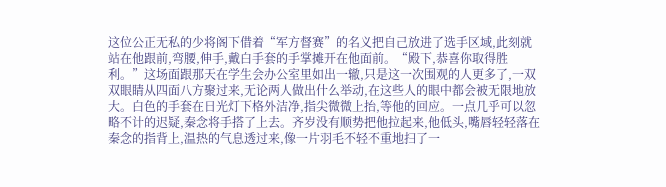这位公正无私的少将阁下借着“军方督赛”的名义把自己放进了选手区域,此刻就站在他跟前,弯腰,伸手,戴白手套的手掌摊开在他面前。“殿下,恭喜你取得胜利。”这场面跟那天在学生会办公室里如出一辙,只是这一次围观的人更多了,一双双眼睛从四面八方聚过来,无论两人做出什么举动,在这些人的眼中都会被无限地放大。白色的手套在日光灯下格外洁净,指尖微微上抬,等他的回应。一点几乎可以忽略不计的迟疑,秦念将手搭了上去。齐岁没有顺势把他拉起来,他低头,嘴唇轻轻落在秦念的指背上,温热的气息透过来,像一片羽毛不轻不重地扫了一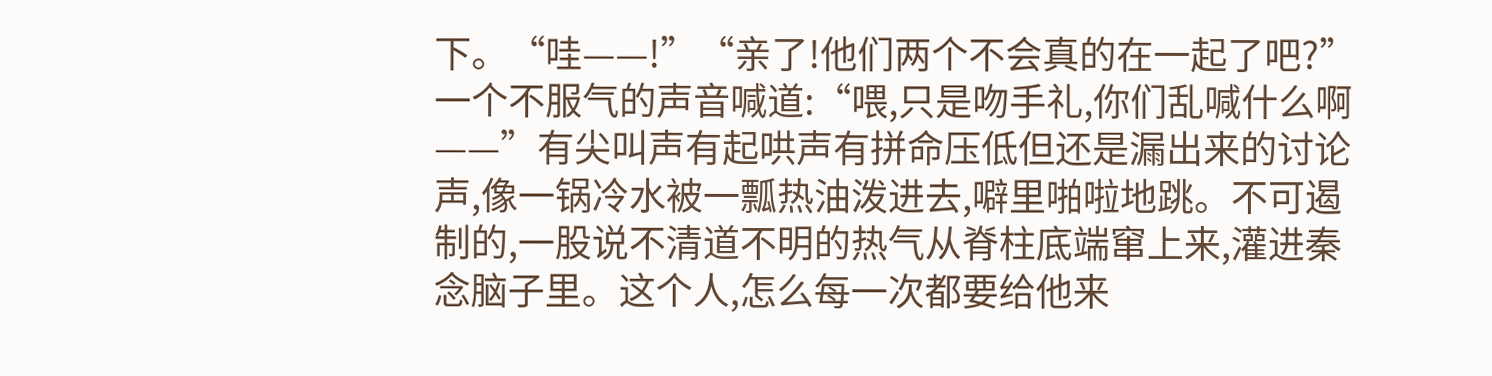下。“哇——!”“亲了!他们两个不会真的在一起了吧?”一个不服气的声音喊道:“喂,只是吻手礼,你们乱喊什么啊——”有尖叫声有起哄声有拼命压低但还是漏出来的讨论声,像一锅冷水被一瓢热油泼进去,噼里啪啦地跳。不可遏制的,一股说不清道不明的热气从脊柱底端窜上来,灌进秦念脑子里。这个人,怎么每一次都要给他来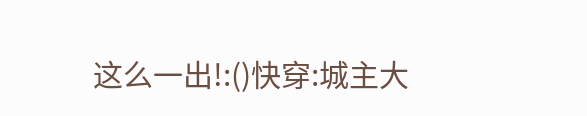这么一出!:()快穿:城主大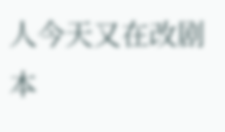人今天又在改剧本